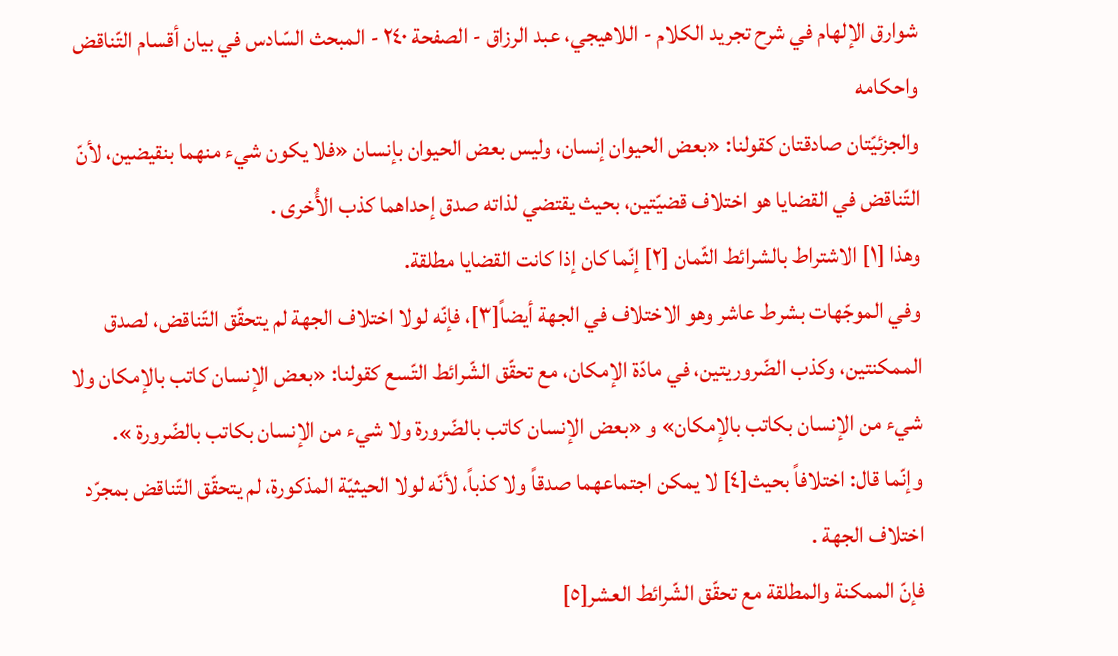شوارق الإلهام في شرح تجريد الكلام - اللاهيجي، عبد الرزاق - الصفحة ٢٤٠ - المبحث السّادس في بيان أقسام التّناقض واحكامه
والجزئيّتان صادقتان كقولنا: «بعض الحيوان إنسان، وليس بعض الحيوان بإنسان «فلا يكون شيء منهما بنقيضين، لأنّ التّناقض في القضايا هو اختلاف قضيّتين، بحيث يقتضي لذاته صدق إحداهما كذب الأُخرى .
وهذا [١] الاشتراط بالشرائط الثّمان [٢] إنّما كان إذا كانت القضايا مطلقة.
وفي الموجّهات بشرط عاشر وهو الاختلاف في الجهة أيضاً[٣]، فإنّه لولا اختلاف الجهة لم يتحقّق التّناقض، لصدق الممكنتين، وكذب الضّروريتين، في مادّة الإمكان، مع تحقّق الشّرائط التّسع كقولنا: «بعض الإنسان كاتب بالإمكان ولا شيء من الإنسان بكاتب بالإمكان» و «بعض الإنسان كاتب بالضّرورة ولا شيء من الإنسان بكاتب بالضّرورة ».
وإنّما قال: اختلافاً بحيث[٤] لا يمكن اجتماعهما صدقاً ولا كذباً، لأنّه لولا الحيثيّة المذكورة، لم يتحقّق التّناقض بمجرّد اختلاف الجهة .
فإنّ الممكنة والمطلقة مع تحقّق الشّرائط العشر[٥]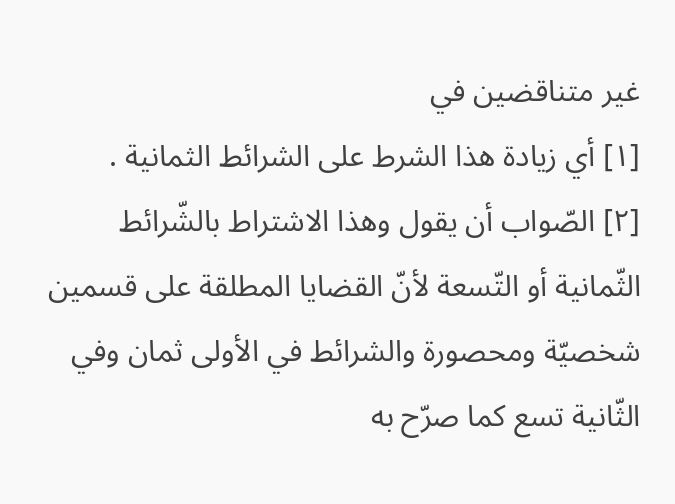غير متناقضين في
[١] أي زيادة هذا الشرط على الشرائط الثمانية .
[٢] الصّواب أن يقول وهذا الاشتراط بالشّرائط الثّمانية أو التّسعة لأنّ القضايا المطلقة على قسمين شخصيّة ومحصورة والشرائط في الأولى ثمان وفي الثّانية تسع كما صرّح به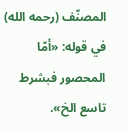المصنّف (رحمه الله) في قوله: «أمّا المحصور فبشرط تاسع الخ».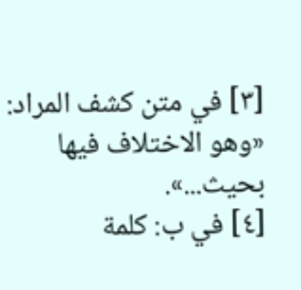[٣] في متن كشف المراد: «وهو الاختلاف فيها بحيث...».
[٤] في ب: كلمة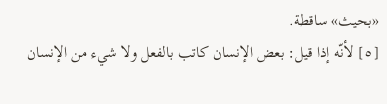«بحيث» ساقطة.
[٥] لأنّه إذا قيل: بعض الإنسان كاتب بالفعل ولا شيء من الإنسان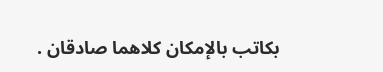بكاتب بالإمكان كلاهما صادقان .